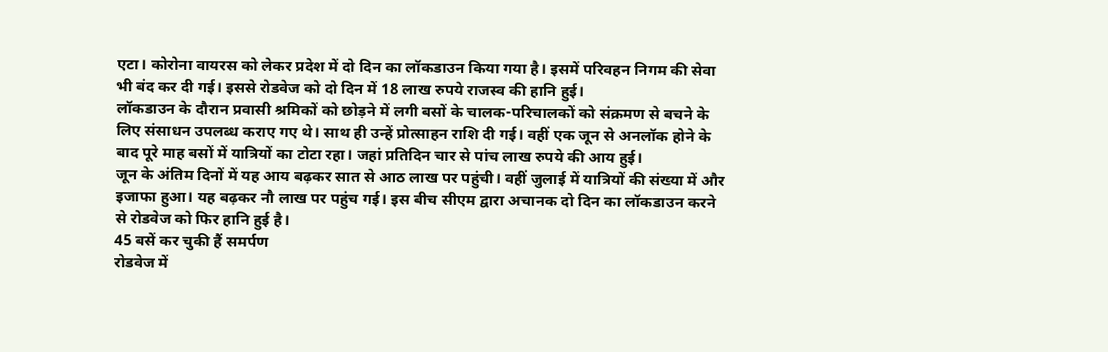एटा। कोरोना वायरस को लेकर प्रदेश में दो दिन का लॉकडाउन किया गया है। इसमें परिवहन निगम की सेवा भी बंद कर दी गई। इससे रोडवेज को दो दिन में 18 लाख रुपये राजस्व की हानि हुई।
लॉकडाउन के दौरान प्रवासी श्रमिकों को छोड़ने में लगी बसों के चालक-परिचालकों को संक्रमण से बचने के लिए संसाधन उपलब्ध कराए गए थे। साथ ही उन्हें प्रोत्साहन राशि दी गई। वहीं एक जून से अनलॉक होने के बाद पूरे माह बसों में यात्रियों का टोटा रहा। जहां प्रतिदिन चार से पांच लाख रुपये की आय हुई।
जून के अंतिम दिनों में यह आय बढ़कर सात से आठ लाख पर पहुंची। वहीं जुलाई में यात्रियों की संख्या में और इजाफा हुआ। यह बढ़कर नौ लाख पर पहुंच गई। इस बीच सीएम द्वारा अचानक दो दिन का लॉकडाउन करने से रोडवेज को फिर हानि हुई है।
45 बसें कर चुकी हैं समर्पण
रोडवेज में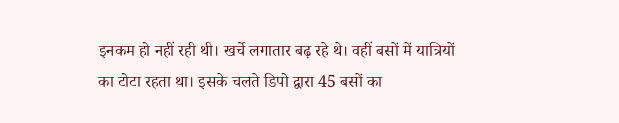इनकम हो नहीं रही थी। खर्चे लगातार बढ़ रहे थे। वहीं बसों में यात्रियों का टोटा रहता था। इसके चलते डिपो द्वारा 45 बसों का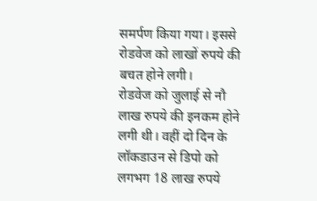समर्पण किया गया। इससे रोडवेज को लाखों रुपये की बचत होने लगी।
रोडवेज को जुलाई से नौ लाख रुपये की इनकम होने लगी थी। वहीं दो दिन के लॉकडाउन से डिपो को लगभग 18 लाख रुपये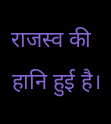राजस्व की हानि हुई है।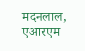मदनलाल, एआरएम